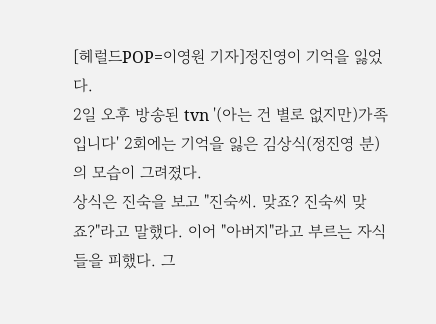[헤럴드POP=이영원 기자]정진영이 기억을 잃었다.
2일 오후 방송된 tvn '(아는 건 별로 없지만)가족입니다' 2회에는 기억을 잃은 김상식(정진영 분)의 모습이 그려졌다.
상식은 진숙을 보고 "진숙씨. 맞죠? 진숙씨 맞죠?"라고 말했다. 이어 "아버지"라고 부르는 자식들을 피했다. 그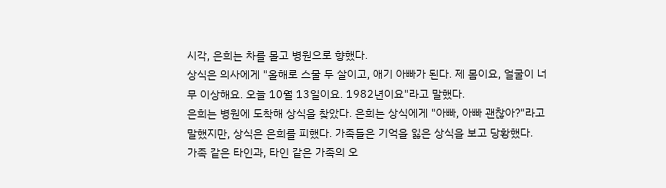시각, 은희는 차를 몰고 병원으로 향했다.
상식은 의사에게 "올해로 스물 두 살이고, 애기 아빠가 된다. 제 몸이요, 얼굴이 너무 이상해요. 오늘 10월 13일이요. 1982년이요"라고 말했다.
은희는 병원에 도착해 상식을 찾았다. 은희는 상식에게 "아빠, 아빠 괜찮아?"라고 말했지만, 상식은 은희를 피했다. 가족들은 기억을 잃은 상식을 보고 당황했다.
가족 같은 타인과, 타인 같은 가족의 오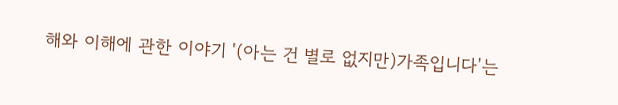해와 이해에 관한 이야기 '(아는 건 별로 없지만)가족입니다'는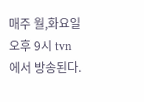매주 월,화요일 오후 9시 tvn에서 방송된다.